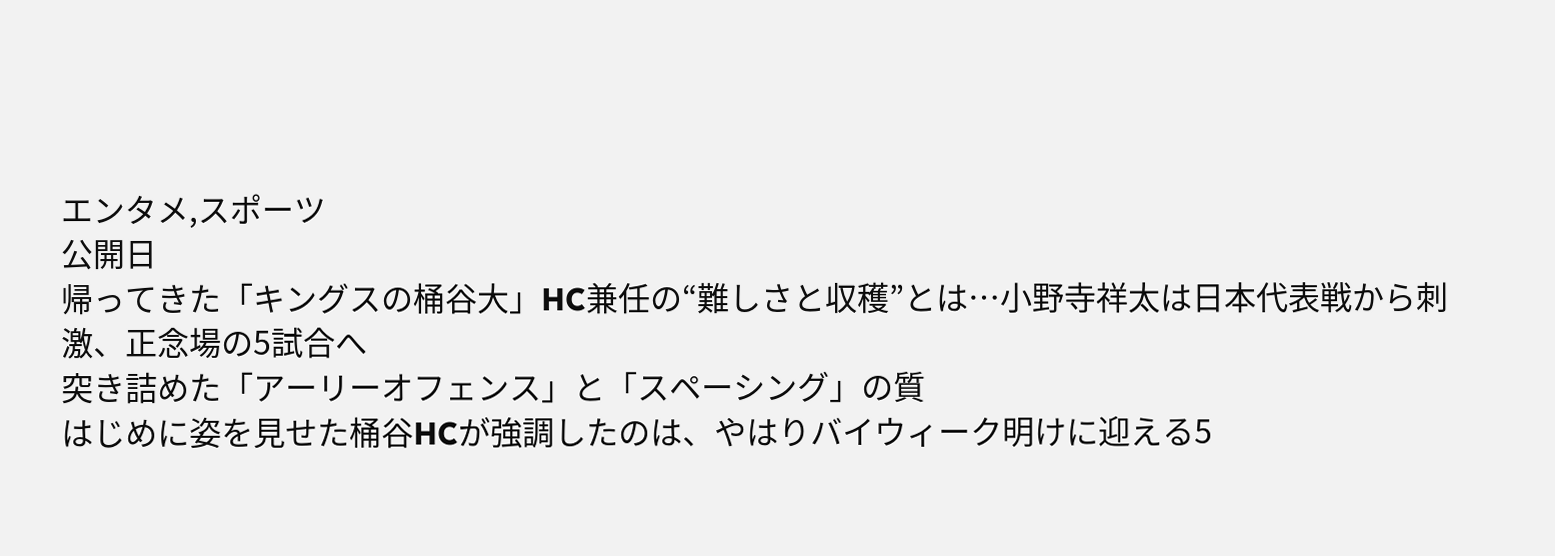エンタメ,スポーツ
公開日
帰ってきた「キングスの桶谷大」HC兼任の“難しさと収穫”とは…小野寺祥太は日本代表戦から刺激、正念場の5試合へ
突き詰めた「アーリーオフェンス」と「スペーシング」の質
はじめに姿を見せた桶谷HCが強調したのは、やはりバイウィーク明けに迎える5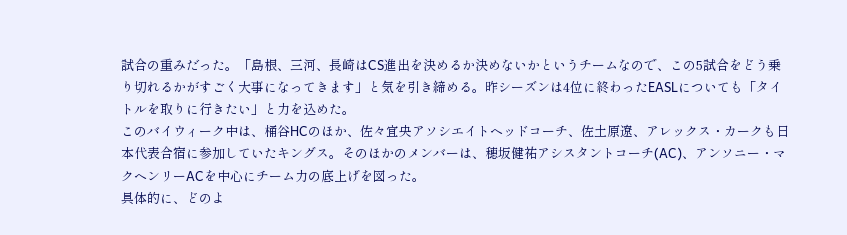試合の重みだった。「島根、三河、長崎はCS進出を決めるか決めないかというチームなので、この5試合をどう乗り切れるかがすごく大事になってきます」と気を引き締める。昨シーズンは4位に終わったEASLについても「タイトルを取りに行きたい」と力を込めた。
このバイウィーク中は、桶谷HCのほか、佐々宜央アソシエイトヘッドコーチ、佐土原遼、アレックス・カークも日本代表合宿に参加していたキングス。そのほかのメンバーは、穂坂健祐アシスタントコーチ(AC)、アンソニー・マクヘンリーACを中心にチーム力の底上げを図った。
具体的に、どのよ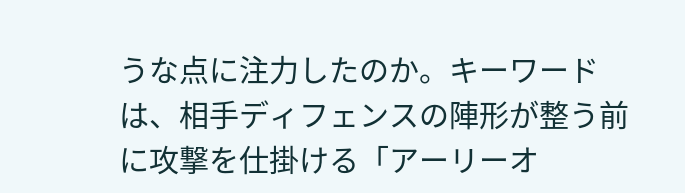うな点に注力したのか。キーワードは、相手ディフェンスの陣形が整う前に攻撃を仕掛ける「アーリーオ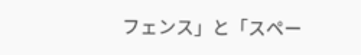フェンス」と「スペー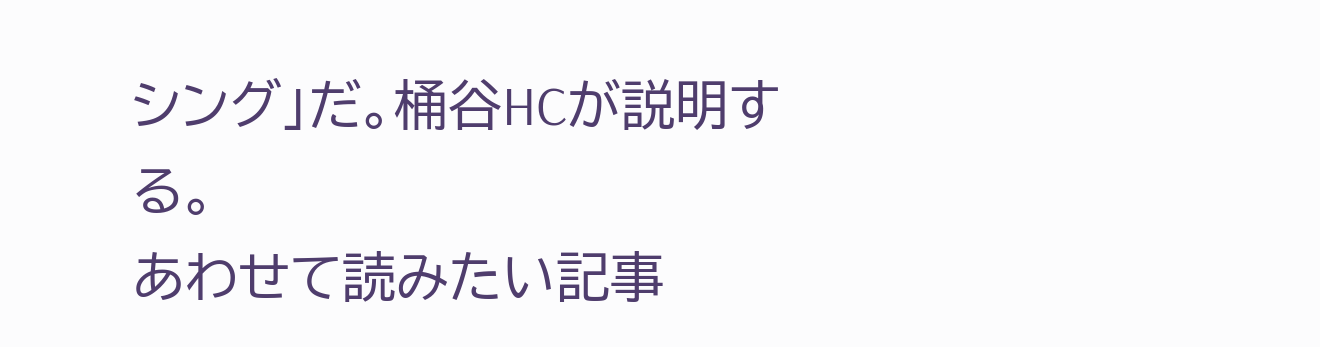シング」だ。桶谷HCが説明する。
あわせて読みたい記事